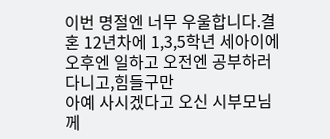이번 명절엔 너무 우울합니다.결혼 12년차에 1,3,5학년 세아이에 오후엔 일하고 오전엔 공부하러 다니고,힘들구만
아예 사시겠다고 오신 시부모님께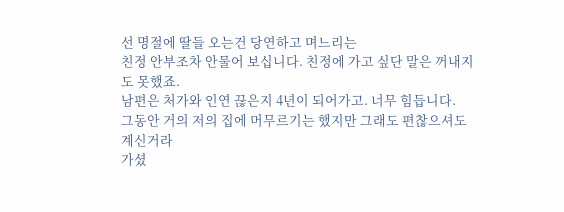선 명절에 딸들 오는건 당연하고 며느리는
친정 안부조차 안물어 보십니다. 친정에 가고 싶단 말은 꺼내지도 못했죠.
남편은 처가와 인연 끊은지 4년이 되어가고. 너무 힘듭니다.
그동안 거의 저의 집에 머무르기는 했지만 그래도 편찮으셔도 계신거라
가셨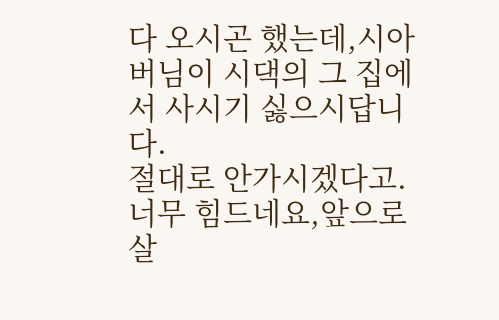다 오시곤 했는데,시아버님이 시댁의 그 집에서 사시기 싫으시답니다.
절대로 안가시겠다고. 너무 힘드네요,앞으로 살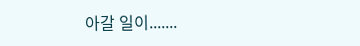아갈 일이.......